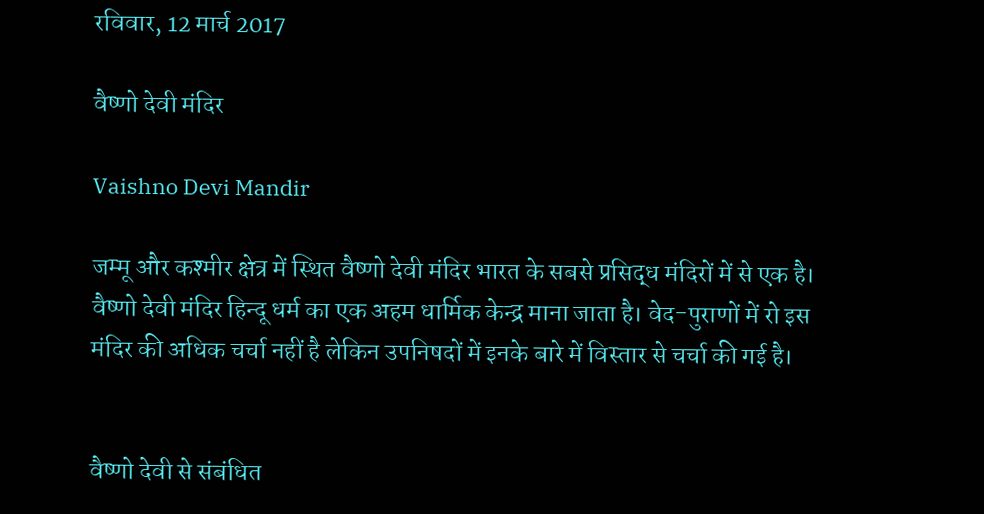रविवार, 12 मार्च 2017

वैष्णो देवी मंदिर

Vaishno Devi Mandir

जम्मू और कश्मीर क्षेत्र में स्थित वैष्णो देवी मंदिर भारत के सबसे प्रसिद्ध मंदिरों में से एक है। वैष्णो देवी मंदिर हिन्दू धर्म का एक अहम धार्मिक केन्द्र माना जाता है। वेद-पुराणों में रो इस मंदिर की अधिक चर्चा नहीं है लेकिन उपनिषदों में इनके बारे में विस्तार से चर्चा की गई है।


वैष्णो देवी से संबंधित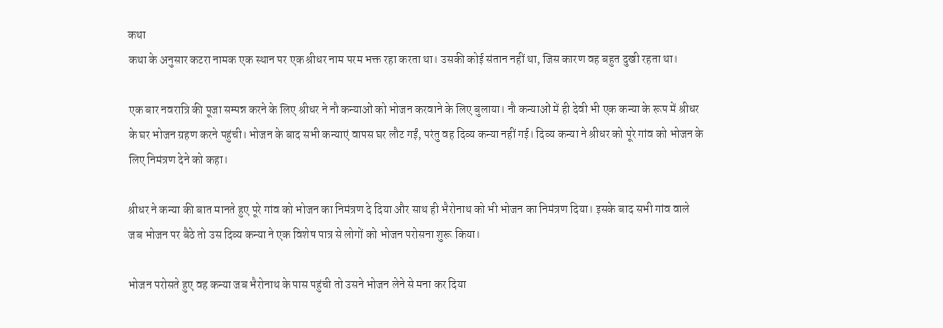कथा
कथा के अनुसार कटरा नामक एक स्थान पर एक श्रीधर नाम परम भक्त रहा करता था। उसकी कोई संतान नहीं था, जिस कारण वह बहुत दुखी रहता था।

एक बार नवरात्रि की पूजा सम्पन्न करने के लिए श्रीधर ने नौ कन्याओं को भोजन करवाने के लिए बुलाया। नौ कन्याओं में ही देवी भी एक कन्या के रूप में श्रीधर के घर भोजन ग्रहण करने पहुंची। भोजन के बाद सभी कन्याएं वापस घर लौट गईं, परंतु वह दिव्य कन्या नहीं गई। दिव्य कन्या ने श्रीधर को पूरे गांव को भोजन के लिए निमंत्रण देने को कहा।

श्रीधर ने कन्या की बात मानते हुए पूरे गांव को भोजन का निमंत्रण दे दिया और साथ ही भैरोनाथ को भी भोजन का निमंत्रण दिया। इसके बाद सभी गांव वाले जब भोजन पर बैठे तो उस दिव्य कन्या ने एक विशेष पात्र से लोगों को भोजन परोसना शुरू किया।

भोजन परोसते हुए वह कन्या जब भैरोनाथ के पास पहुंची तो उसने भोजन लेने से मना कर दिया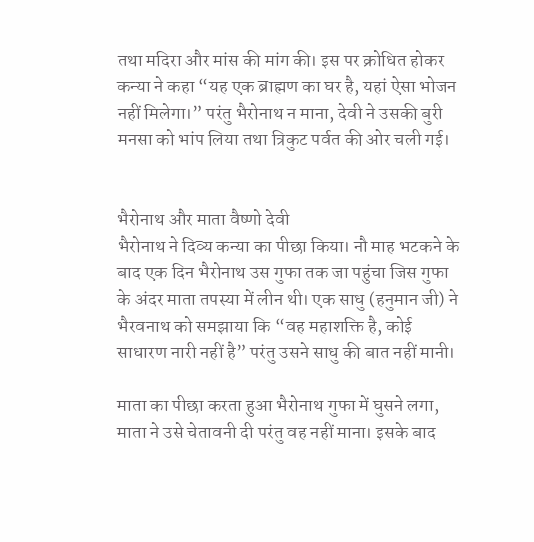तथा मदिरा और मांस की मांग की। इस पर क्रोधित होकर कन्या ने कहा “यह एक ब्राह्मण का घर है, यहां ऐसा भोजन नहीं मिलेगा।” परंतु भैरोनाथ न माना, देवी ने उसकी बुरी मनसा को भांप लिया तथा त्रिकुट पर्वत की ओर चली गई।


भैरोनाथ और माता वैष्णो देवी
भैरोनाथ ने दिव्य कन्या का पीछा किया। नौ माह भटकने के बाद एक दिन भैरोनाथ उस गुफा तक जा पहुंचा जिस गुफा के अंदर माता तपस्या में लीन थी। एक साधु (हनुमान जी) ने भैरवनाथ को समझाया कि “वह महाशक्ति है, कोई साधारण नारी नहीं है” परंतु उसने साधु की बात नहीं मानी।

माता का पीछा करता हुआ भैरोनाथ गुफा में घुसने लगा, माता ने उसे चेतावनी दी परंतु वह नहीं माना। इसके बाद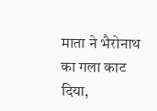माता ने भैरोनाथ का गला काट दिया,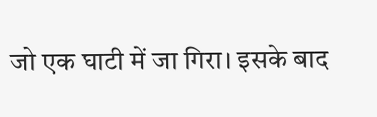जो एक घाटी में जा गिरा। इसके बाद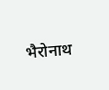भैरोनाथ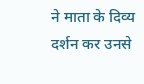ने माता के दिव्य दर्शन कर उनसे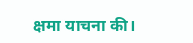क्षमा याचना की।